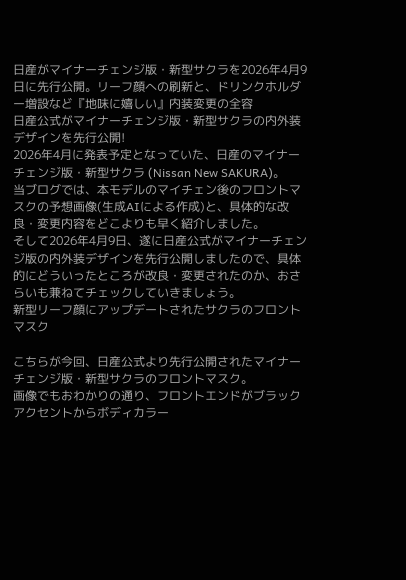日産がマイナーチェンジ版・新型サクラを2026年4月9日に先行公開。リーフ顔への刷新と、ドリンクホルダー増設など『地味に嬉しい』内装変更の全容
日産公式がマイナーチェンジ版・新型サクラの内外装デザインを先行公開!
2026年4月に発表予定となっていた、日産のマイナーチェンジ版・新型サクラ (Nissan New SAKURA)。
当ブログでは、本モデルのマイチェン後のフロントマスクの予想画像(生成AIによる作成)と、具体的な改良・変更内容をどこよりも早く紹介しました。
そして2026年4月9日、遂に日産公式がマイナーチェンジ版の内外装デザインを先行公開しましたので、具体的にどういったところが改良・変更されたのか、おさらいも兼ねてチェックしていきましょう。
新型リーフ顔にアップデートされたサクラのフロントマスク

こちらが今回、日産公式より先行公開されたマイナーチェンジ版・新型サクラのフロントマスク。
画像でもおわかりの通り、フロントエンドがブラックアクセントからボディカラー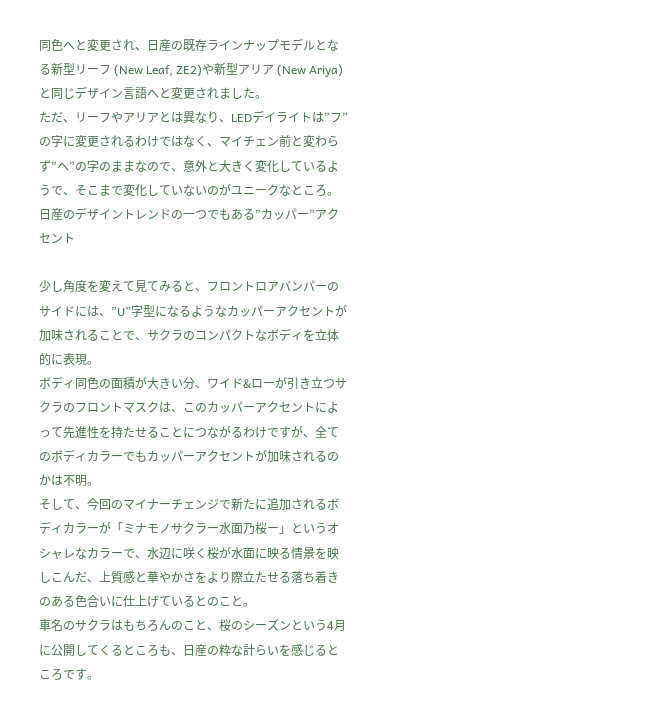同色へと変更され、日産の既存ラインナップモデルとなる新型リーフ (New Leaf, ZE2)や新型アリア (New Ariya)と同じデザイン言語へと変更されました。
ただ、リーフやアリアとは異なり、LEDデイライトは”フ”の字に変更されるわけではなく、マイチェン前と変わらず”へ”の字のままなので、意外と大きく変化しているようで、そこまで変化していないのがユニークなところ。
日産のデザイントレンドの一つでもある”カッパー”アクセント

少し角度を変えて見てみると、フロントロアバンパーのサイドには、”U”字型になるようなカッパーアクセントが加味されることで、サクラのコンパクトなボディを立体的に表現。
ボディ同色の面積が大きい分、ワイド&ローが引き立つサクラのフロントマスクは、このカッパーアクセントによって先進性を持たせることにつながるわけですが、全てのボディカラーでもカッパーアクセントが加味されるのかは不明。
そして、今回のマイナーチェンジで新たに追加されるボディカラーが「ミナモノサクラー水面乃桜ー」というオシャレなカラーで、水辺に咲く桜が水面に映る情景を映しこんだ、上質感と華やかさをより際立たせる落ち着きのある色合いに仕上げているとのこと。
車名のサクラはもちろんのこと、桜のシーズンという4月に公開してくるところも、日産の粋な計らいを感じるところです。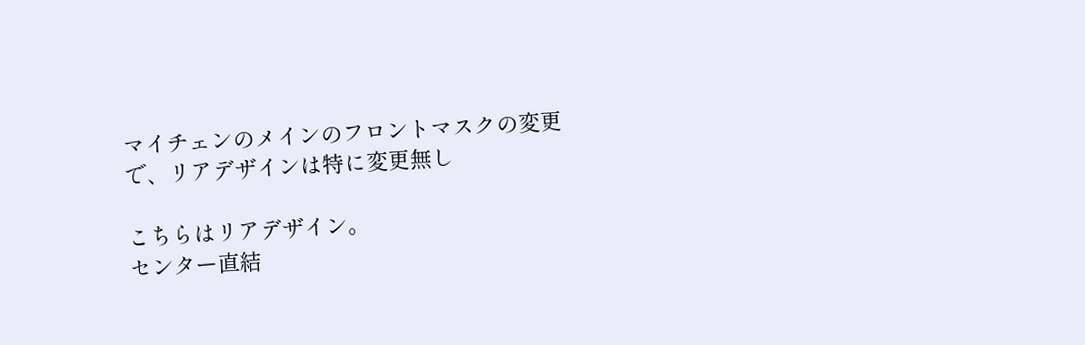マイチェンのメインのフロントマスクの変更で、リアデザインは特に変更無し

こちらはリアデザイン。
センター直結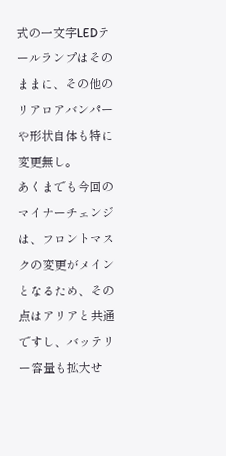式の一文字LEDテールランプはそのままに、その他のリアロアバンパーや形状自体も特に変更無し。
あくまでも今回のマイナーチェンジは、フロントマスクの変更がメインとなるため、その点はアリアと共通ですし、バッテリー容量も拡大せ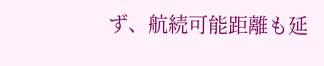ず、航続可能距離も延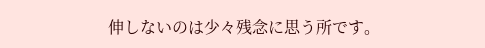伸しないのは少々残念に思う所です。